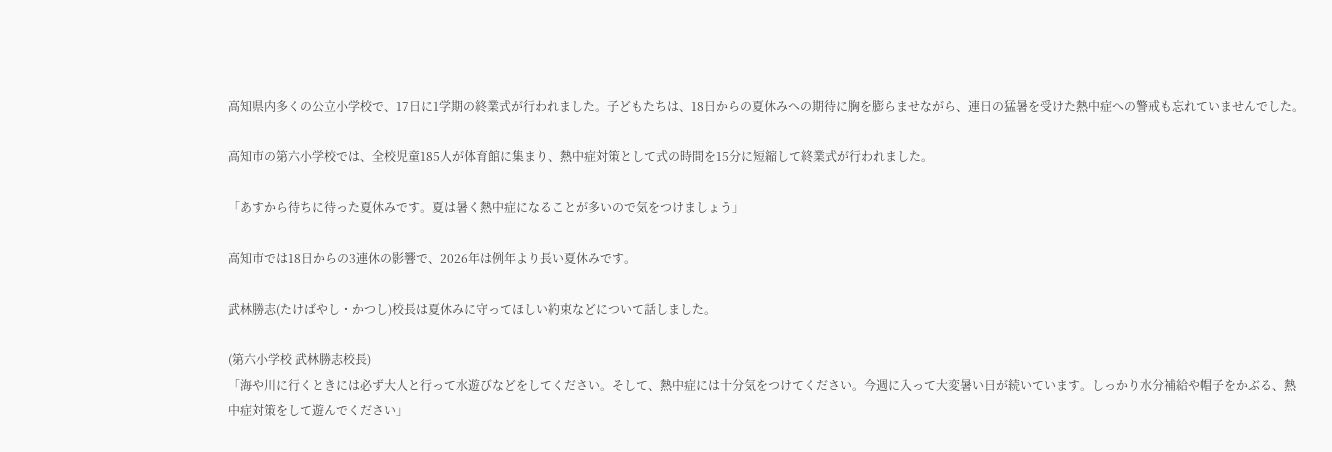高知県内多くの公立小学校で、17日に1学期の終業式が行われました。子どもたちは、18日からの夏休みへの期待に胸を膨らませながら、連日の猛暑を受けた熱中症への警戒も忘れていませんでした。

高知市の第六小学校では、全校児童185人が体育館に集まり、熱中症対策として式の時間を15分に短縮して終業式が行われました。

「あすから待ちに待った夏休みです。夏は暑く熱中症になることが多いので気をつけましょう」

高知市では18日からの3連休の影響で、2026年は例年より長い夏休みです。

武林勝志(たけばやし・かつし)校長は夏休みに守ってほしい約束などについて話しました。

(第六小学校 武林勝志校長)
「海や川に行くときには必ず大人と行って水遊びなどをしてください。そして、熱中症には十分気をつけてください。今週に入って大変暑い日が続いています。しっかり水分補給や帽子をかぶる、熱中症対策をして遊んでください」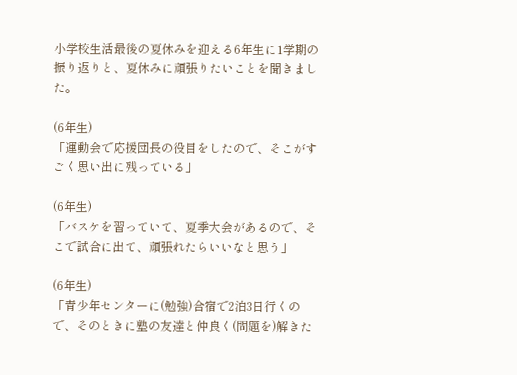小学校生活最後の夏休みを迎える6年生に1学期の振り返りと、夏休みに頑張りたいことを聞きました。

(6年生)
「運動会で応援団長の役目をしたので、そこがすごく思い出に残っている」

(6年生)
「バスケを習っていて、夏季大会があるので、そこで試合に出て、頑張れたらいいなと思う」

(6年生)
「青少年センターに(勉強)合宿で2泊3日行くので、そのときに塾の友達と仲良く(問題を)解きた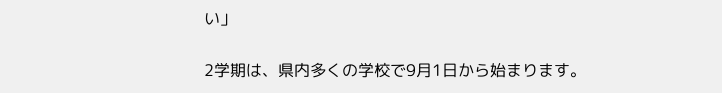い」

2学期は、県内多くの学校で9月1日から始まります。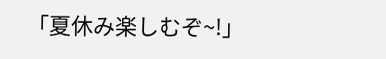「夏休み楽しむぞ~!」